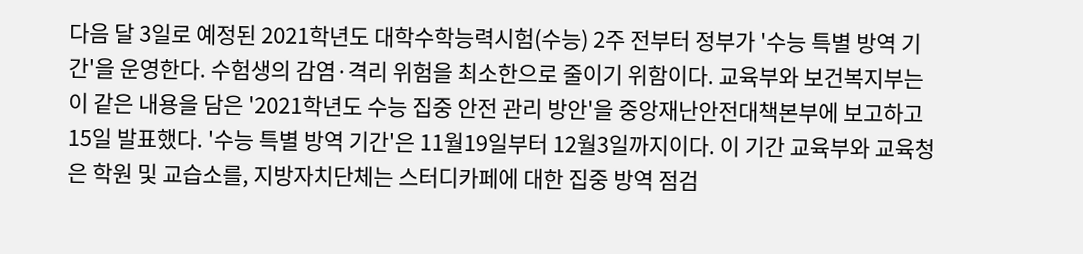다음 달 3일로 예정된 2021학년도 대학수학능력시험(수능) 2주 전부터 정부가 '수능 특별 방역 기간'을 운영한다. 수험생의 감염·격리 위험을 최소한으로 줄이기 위함이다. 교육부와 보건복지부는 이 같은 내용을 담은 '2021학년도 수능 집중 안전 관리 방안'을 중앙재난안전대책본부에 보고하고 15일 발표했다. '수능 특별 방역 기간'은 11월19일부터 12월3일까지이다. 이 기간 교육부와 교육청은 학원 및 교습소를, 지방자치단체는 스터디카페에 대한 집중 방역 점검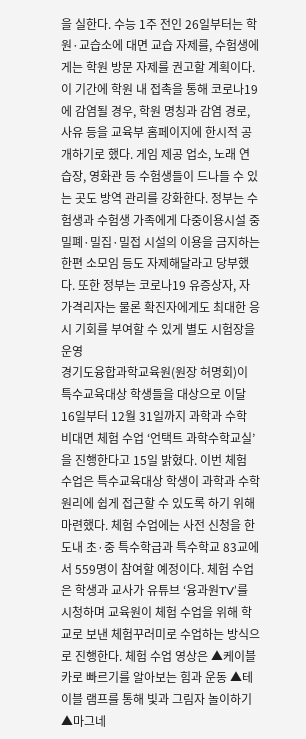을 실한다. 수능 1주 전인 26일부터는 학원·교습소에 대면 교습 자제를, 수험생에게는 학원 방문 자제를 권고할 계획이다. 이 기간에 학원 내 접촉을 통해 코로나19에 감염될 경우, 학원 명칭과 감염 경로, 사유 등을 교육부 홈페이지에 한시적 공개하기로 했다. 게임 제공 업소, 노래 연습장, 영화관 등 수험생들이 드나들 수 있는 곳도 방역 관리를 강화한다. 정부는 수험생과 수험생 가족에게 다중이용시설 중 밀폐·밀집·밀접 시설의 이용을 금지하는 한편 소모임 등도 자제해달라고 당부했다. 또한 정부는 코로나19 유증상자, 자가격리자는 물론 확진자에게도 최대한 응시 기회를 부여할 수 있게 별도 시험장을 운영
경기도융합과학교육원(원장 허명회)이 특수교육대상 학생들을 대상으로 이달 16일부터 12월 31일까지 과학과 수학 비대면 체험 수업 ‘언택트 과학수학교실’을 진행한다고 15일 밝혔다. 이번 체험 수업은 특수교육대상 학생이 과학과 수학 원리에 쉽게 접근할 수 있도록 하기 위해 마련했다. 체험 수업에는 사전 신청을 한 도내 초·중 특수학급과 특수학교 83교에서 559명이 참여할 예정이다. 체험 수업은 학생과 교사가 유튜브 ‘융과원TV’를 시청하며 교육원이 체험 수업을 위해 학교로 보낸 체험꾸러미로 수업하는 방식으로 진행한다. 체험 수업 영상은 ▲케이블카로 빠르기를 알아보는 힘과 운동 ▲테이블 램프를 통해 빛과 그림자 놀이하기 ▲마그네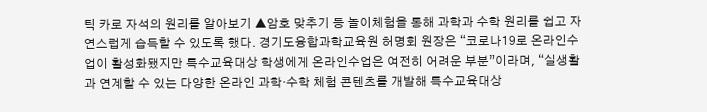틱 카로 자석의 원리를 알아보기 ▲암호 맞추기 등 놀이체험을 통해 과학과 수학 원리를 쉽고 자연스럽게 습득할 수 있도록 했다. 경기도융합과학교육원 허명회 원장은 “코로나19로 온라인수업이 활성화됐지만 특수교육대상 학생에게 온라인수업은 여전히 어려운 부분”이라며, “실생활과 연계할 수 있는 다양한 온라인 과학·수학 체험 콘텐츠를 개발해 특수교육대상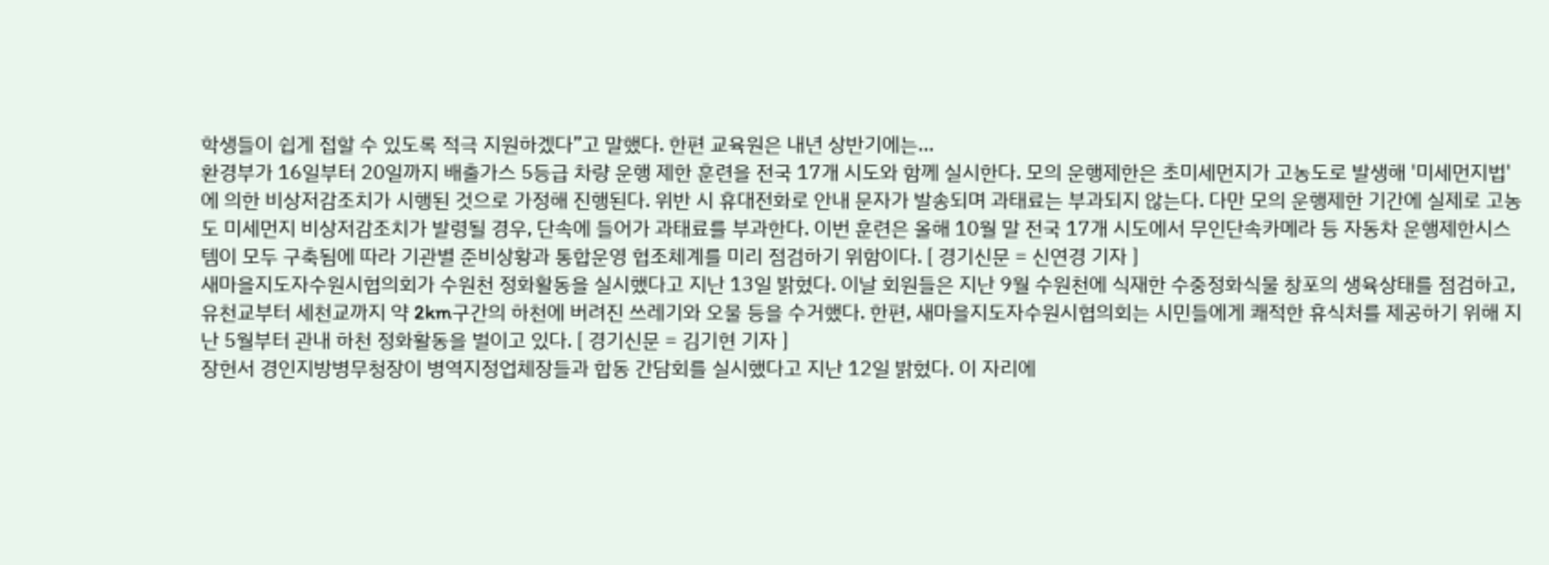학생들이 쉽게 접할 수 있도록 적극 지원하겠다”고 말했다. 한편 교육원은 내년 상반기에는…
환경부가 16일부터 20일까지 배출가스 5등급 차량 운행 제한 훈련을 전국 17개 시도와 함께 실시한다. 모의 운행제한은 초미세먼지가 고농도로 발생해 '미세먼지법'에 의한 비상저감조치가 시행된 것으로 가정해 진행된다. 위반 시 휴대전화로 안내 문자가 발송되며 과태료는 부과되지 않는다. 다만 모의 운행제한 기간에 실제로 고농도 미세먼지 비상저감조치가 발령될 경우, 단속에 들어가 과태료를 부과한다. 이번 훈련은 올해 10월 말 전국 17개 시도에서 무인단속카메라 등 자동차 운행제한시스템이 모두 구축됨에 따라 기관별 준비상황과 통합운영 협조체계를 미리 점검하기 위함이다. [ 경기신문 = 신연경 기자 ]
새마을지도자수원시협의회가 수원천 정화활동을 실시했다고 지난 13일 밝혔다. 이날 회원들은 지난 9월 수원천에 식재한 수중정화식물 창포의 생육상태를 점검하고, 유천교부터 세천교까지 약 2km구간의 하천에 버려진 쓰레기와 오물 등을 수거했다. 한편, 새마을지도자수원시협의회는 시민들에게 쾌적한 휴식처를 제공하기 위해 지난 5월부터 관내 하천 정화활동을 벌이고 있다. [ 경기신문 = 김기현 기자 ]
장헌서 경인지방병무청장이 병역지정업체장들과 합동 간담회를 실시했다고 지난 12일 밝혔다. 이 자리에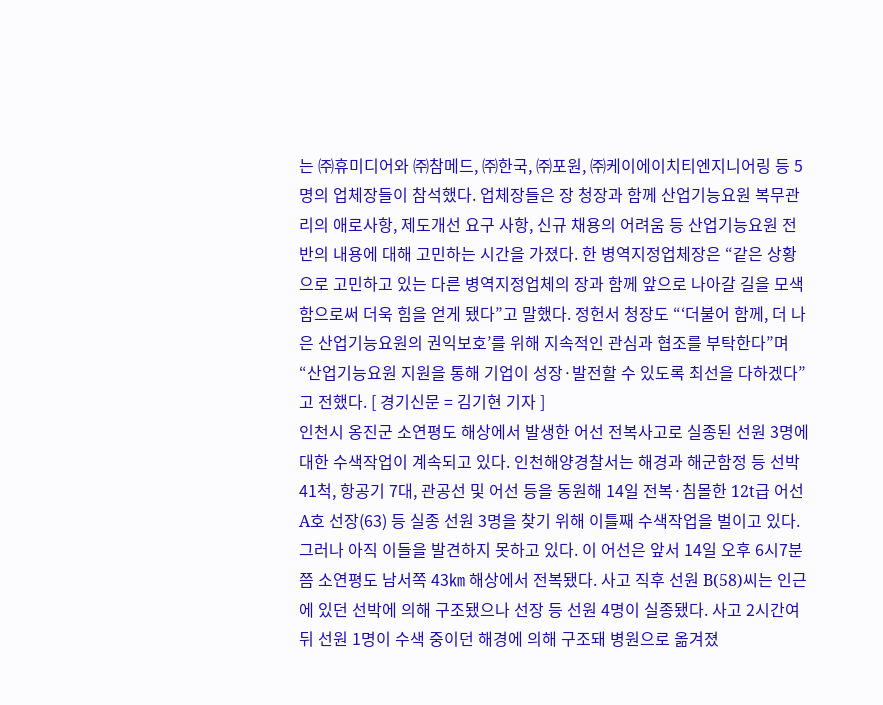는 ㈜휴미디어와 ㈜참메드, ㈜한국, ㈜포원, ㈜케이에이치티엔지니어링 등 5명의 업체장들이 참석했다. 업체장들은 장 청장과 함께 산업기능요원 복무관리의 애로사항, 제도개선 요구 사항, 신규 채용의 어려움 등 산업기능요원 전반의 내용에 대해 고민하는 시간을 가졌다. 한 병역지정업체장은 “같은 상황으로 고민하고 있는 다른 병역지정업체의 장과 함께 앞으로 나아갈 길을 모색함으로써 더욱 힘을 얻게 됐다”고 말했다. 정헌서 청장도 “‘더불어 함께, 더 나은 산업기능요원의 권익보호’를 위해 지속적인 관심과 협조를 부탁한다”며 “산업기능요원 지원을 통해 기업이 성장·발전할 수 있도록 최선을 다하겠다”고 전했다. [ 경기신문 = 김기현 기자 ]
인천시 옹진군 소연평도 해상에서 발생한 어선 전복사고로 실종된 선원 3명에 대한 수색작업이 계속되고 있다. 인천해양경찰서는 해경과 해군함정 등 선박 41척, 항공기 7대, 관공선 및 어선 등을 동원해 14일 전복·침몰한 12t급 어선 A호 선장(63) 등 실종 선원 3명을 찾기 위해 이틀째 수색작업을 벌이고 있다. 그러나 아직 이들을 발견하지 못하고 있다. 이 어선은 앞서 14일 오후 6시7분쯤 소연평도 남서쪽 43㎞ 해상에서 전복됐다. 사고 직후 선원 B(58)씨는 인근에 있던 선박에 의해 구조됐으나 선장 등 선원 4명이 실종됐다. 사고 2시간여 뒤 선원 1명이 수색 중이던 해경에 의해 구조돼 병원으로 옮겨졌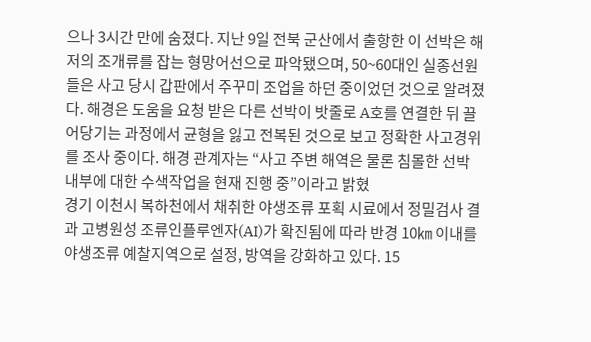으나 3시간 만에 숨졌다. 지난 9일 전북 군산에서 출항한 이 선박은 해저의 조개류를 잡는 형망어선으로 파악됐으며, 50~60대인 실종선원들은 사고 당시 갑판에서 주꾸미 조업을 하던 중이었던 것으로 알려졌다. 해경은 도움을 요청 받은 다른 선박이 밧줄로 A호를 연결한 뒤 끌어당기는 과정에서 균형을 잃고 전복된 것으로 보고 정확한 사고경위를 조사 중이다. 해경 관계자는 “사고 주변 해역은 물론 침몰한 선박 내부에 대한 수색작업을 현재 진행 중”이라고 밝혔
경기 이천시 복하천에서 채취한 야생조류 포획 시료에서 정밀검사 결과 고병원성 조류인플루엔자(AI)가 확진됨에 따라 반경 10㎞ 이내를 야생조류 예찰지역으로 설정, 방역을 강화하고 있다. 15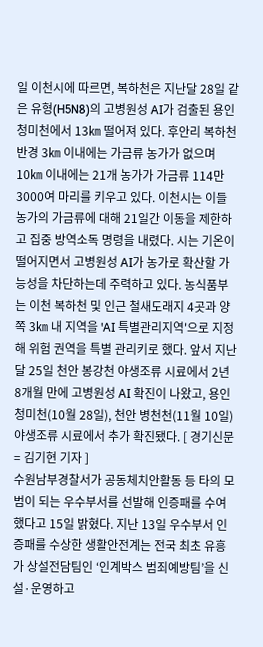일 이천시에 따르면, 복하천은 지난달 28일 같은 유형(H5N8)의 고병원성 AI가 검출된 용인 청미천에서 13㎞ 떨어져 있다. 후안리 복하천 반경 3㎞ 이내에는 가금류 농가가 없으며 10㎞ 이내에는 21개 농가가 가금류 114만3000여 마리를 키우고 있다. 이천시는 이들 농가의 가금류에 대해 21일간 이동을 제한하고 집중 방역소독 명령을 내렸다. 시는 기온이 떨어지면서 고병원성 AI가 농가로 확산할 가능성을 차단하는데 주력하고 있다. 농식품부는 이천 복하천 및 인근 철새도래지 4곳과 양쪽 3㎞ 내 지역을 'AI 특별관리지역'으로 지정해 위험 권역을 특별 관리키로 했다. 앞서 지난달 25일 천안 봉강천 야생조류 시료에서 2년 8개월 만에 고병원성 AI 확진이 나왔고, 용인 청미천(10월 28일), 천안 병천천(11월 10일) 야생조류 시료에서 추가 확진됐다. [ 경기신문 = 김기현 기자 ]
수원남부경찰서가 공동체치안활동 등 타의 모범이 되는 우수부서를 선발해 인증패를 수여했다고 15일 밝혔다. 지난 13일 우수부서 인증패를 수상한 생활안전계는 전국 최초 유흥가 상설전담팀인 ‘인계박스 범죄예방팀’을 신설·운영하고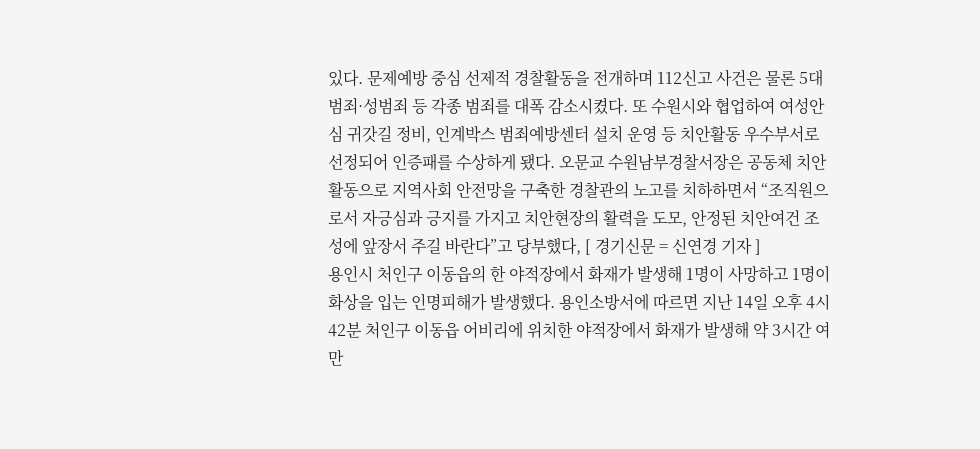있다. 문제예방 중심 선제적 경찰활동을 전개하며 112신고 사건은 물론 5대 범죄·성범죄 등 각종 범죄를 대폭 감소시켰다. 또 수원시와 협업하여 여성안심 귀갓길 정비, 인계박스 범죄예방센터 설치 운영 등 치안활동 우수부서로 선정되어 인증패를 수상하게 됐다. 오문교 수원남부경찰서장은 공동체 치안활동으로 지역사회 안전망을 구축한 경찰관의 노고를 치하하면서 “조직원으로서 자긍심과 긍지를 가지고 치안현장의 활력을 도모, 안정된 치안여건 조성에 앞장서 주길 바란다”고 당부했다, [ 경기신문 = 신연경 기자 ]
용인시 처인구 이동읍의 한 야적장에서 화재가 발생해 1명이 사망하고 1명이 화상을 입는 인명피해가 발생했다. 용인소방서에 따르면 지난 14일 오후 4시 42분 처인구 이동읍 어비리에 위치한 야적장에서 화재가 발생해 약 3시간 여만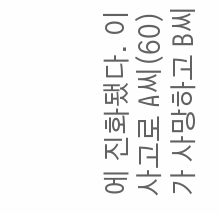에 진화됐다. 이 사고로 A씨(60)가 사망하고 B씨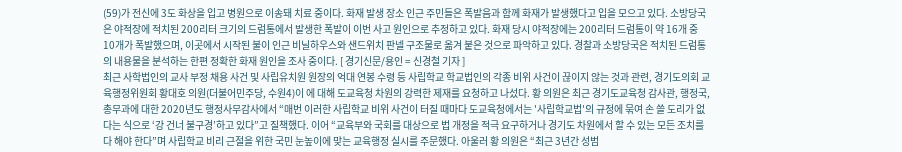(59)가 전신에 3도 화상을 입고 병원으로 이송돼 치료 중이다. 화재 발생 장소 인근 주민들은 폭발음과 함께 화재가 발생했다고 입을 모으고 있다. 소방당국은 야적장에 적치된 200리터 크기의 드럼통에서 발생한 폭발이 이번 사고 원인으로 추정하고 있다. 화재 당시 야적장에는 200리터 드럼통이 약 16개 중 10개가 폭발했으며, 이곳에서 시작된 불이 인근 비닐하우스와 샌드위치 판넬 구조물로 옮겨 붙은 것으로 파악하고 있다. 경찰과 소방당국은 적치된 드럼통의 내용물을 분석하는 한편 정확한 화재 원인을 조사 중이다. [ 경기신문/용인 = 신경철 기자 ]
최근 사학법인의 교사 부정 채용 사건 및 사립유치원 원장의 억대 연봉 수령 등 사립학교 학교법인의 각종 비위 사건이 끊이지 않는 것과 관련, 경기도의회 교육행정위원회 황대호 의원(더불어민주당, 수원4)이 에 대해 도교육청 차원의 강력한 제재를 요청하고 나섰다. 황 의원은 최근 경기도교육청 감사관, 행정국, 총무과에 대한 2020년도 행정사무감사에서 “매번 이러한 사립학교 비위 사건이 터질 때마다 도교육청에서는 '사립학교법'의 규정에 묶여 손 쓸 도리가 없다는 식으로 ‘강 건너 불구경’하고 있다”고 질책했다. 이어 “교육부와 국회를 대상으로 법 개정을 적극 요구하거나 경기도 차원에서 할 수 있는 모든 조치를 다 해야 한다”며 사립학교 비리 근절을 위한 국민 눈높이에 맞는 교육행정 실시를 주문했다. 아울러 황 의원은 “최근 3년간 성범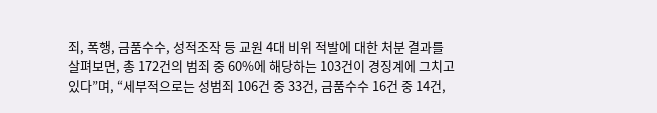죄, 폭행, 금품수수, 성적조작 등 교원 4대 비위 적발에 대한 처분 결과를 살펴보면, 총 172건의 범죄 중 60%에 해당하는 103건이 경징계에 그치고 있다”며, “세부적으로는 성범죄 106건 중 33건, 금품수수 16건 중 14건,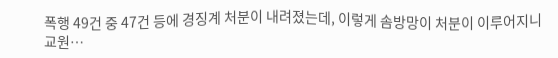폭행 49건 중 47건 등에 경징계 처분이 내려졌는데, 이렇게 솜방망이 처분이 이루어지니 교원…